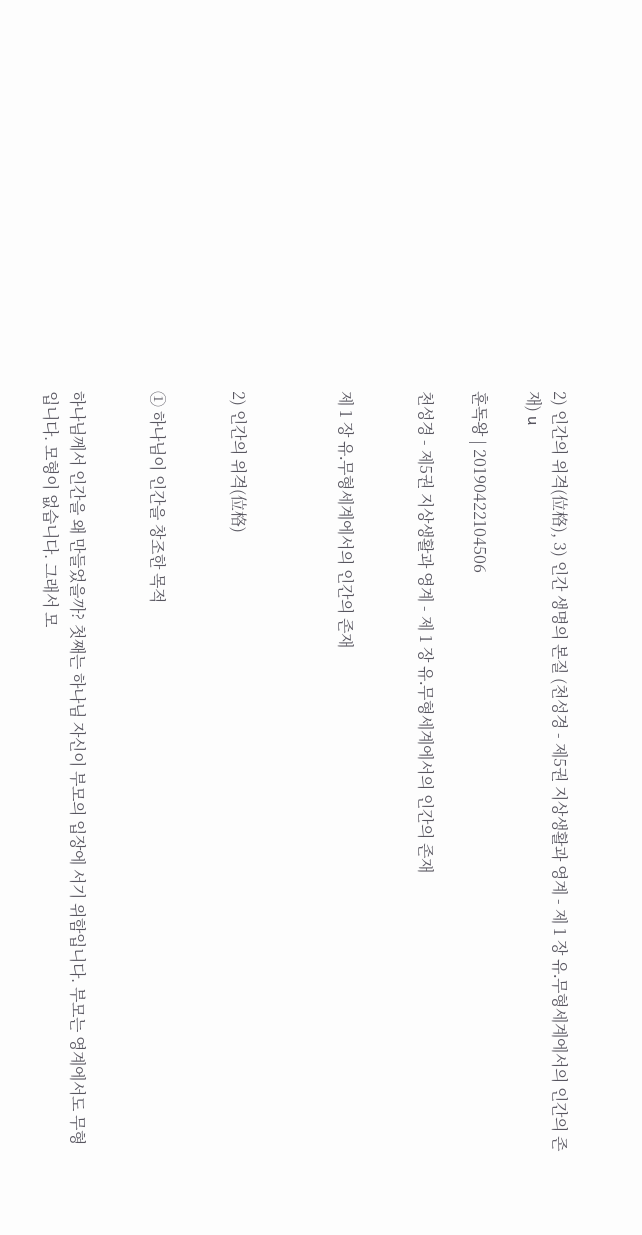2) 인간의 위격(位格), 3) 인간 생명의 본질 (천성경 - 제5권 지상생활과 영계 - 제 1 장 유․무형세계에서의 인간의 존재) u

훈독왕 | 20190422104506

천성경 - 제5권 지상생활과 영계 - 제 1 장 유․무형세계에서의 인간의 존재


제 1 장 유․무형세계에서의 인간의 존재



2) 인간의 위격(位格)


① 하나님이 인간을 창조한 목적


하나님께서 인간을 왜 만들었을까? 첫째는 하나님 자신이 부모의 입장에 서기 위함입니다. 부모는 영계에서도 무형입니다. 모형이 없습니다. 그래서 모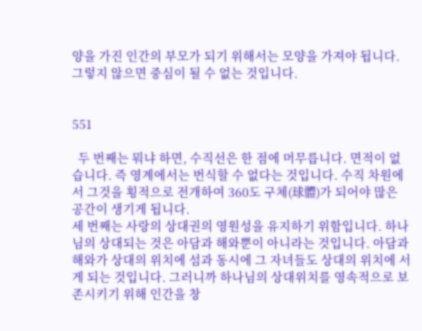양을 가진 인간의 부모가 되기 위해서는 모양을 가져야 됩니다. 그렇지 않으면 중심이 될 수 없는 것입니다.


551

  두 번째는 뭐냐 하면, 수직선은 한 점에 머무릅니다. 면적이 없습니다. 즉 영계에서는 번식할 수 없다는 것입니다. 수직 차원에서 그것을 횡적으로 전개하여 360도 구체(球體)가 되어야 많은 공간이 생기게 됩니다.
세 번째는 사랑의 상대권의 영원성을 유지하기 위함입니다. 하나님의 상대되는 것은 아담과 해와뿐이 아니라는 것입니다. 아담과 해와가 상대의 위치에 섬과 동시에 그 자녀들도 상대의 위치에 서게 되는 것입니다. 그러니까 하나님의 상대위치를 영속적으로 보존시키기 위해 인간을 창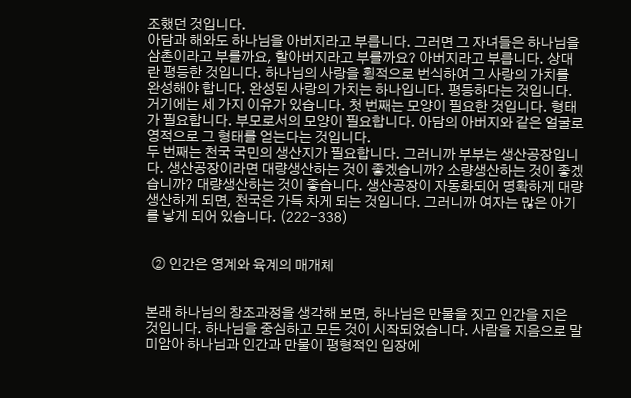조했던 것입니다.
아담과 해와도 하나님을 아버지라고 부릅니다. 그러면 그 자녀들은 하나님을 삼촌이라고 부를까요, 할아버지라고 부를까요? 아버지라고 부릅니다. 상대란 평등한 것입니다. 하나님의 사랑을 횡적으로 번식하여 그 사랑의 가치를 완성해야 합니다. 완성된 사랑의 가치는 하나입니다. 평등하다는 것입니다.
거기에는 세 가지 이유가 있습니다. 첫 번째는 모양이 필요한 것입니다. 형태가 필요합니다. 부모로서의 모양이 필요합니다. 아담의 아버지와 같은 얼굴로 영적으로 그 형태를 얻는다는 것입니다.
두 번째는 천국 국민의 생산지가 필요합니다. 그러니까 부부는 생산공장입니다. 생산공장이라면 대량생산하는 것이 좋겠습니까? 소량생산하는 것이 좋겠습니까? 대량생산하는 것이 좋습니다. 생산공장이 자동화되어 명확하게 대량생산하게 되면, 천국은 가득 차게 되는 것입니다. 그러니까 여자는 많은 아기를 낳게 되어 있습니다. (222-338)


  ② 인간은 영계와 육계의 매개체


본래 하나님의 창조과정을 생각해 보면, 하나님은 만물을 짓고 인간을 지은 것입니다. 하나님을 중심하고 모든 것이 시작되었습니다. 사람을 지음으로 말미암아 하나님과 인간과 만물이 평형적인 입장에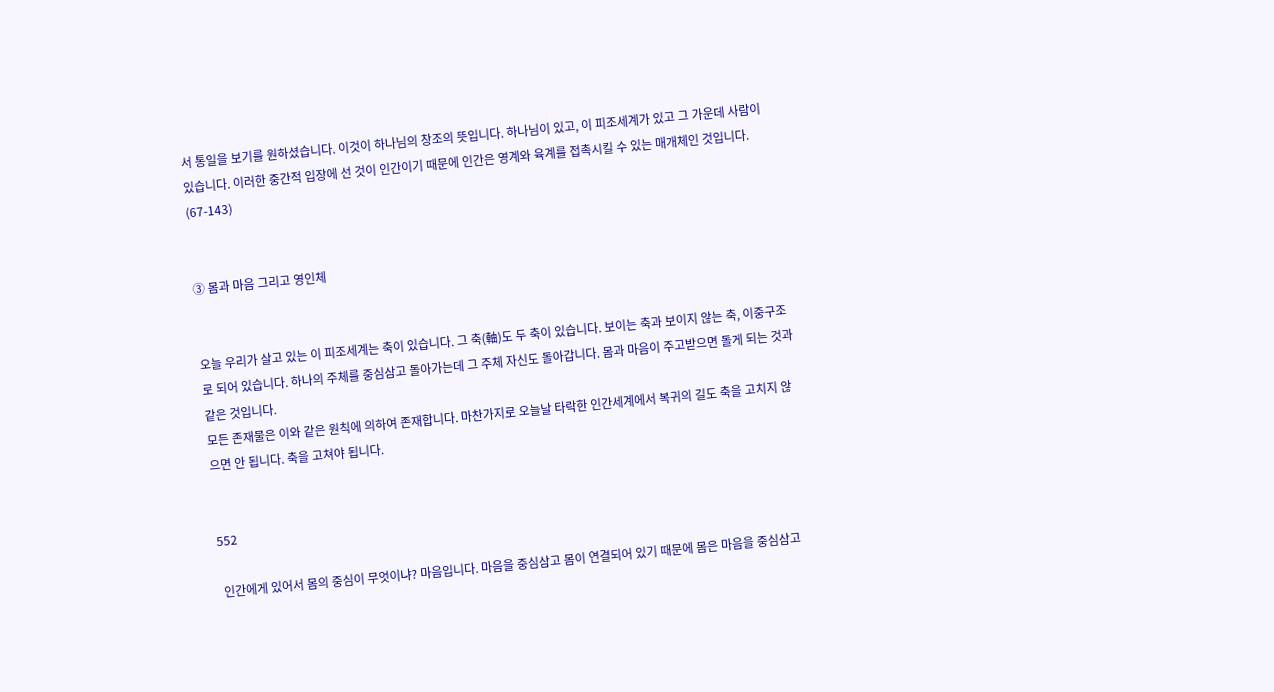서 통일을 보기를 원하셨습니다. 이것이 하나님의 창조의 뜻입니다. 하나님이 있고, 이 피조세계가 있고 그 가운데 사람이 있습니다. 이러한 중간적 입장에 선 것이 인간이기 때문에 인간은 영계와 육계를 접촉시킬 수 있는 매개체인 것입니다. (67-143)


③ 몸과 마음 그리고 영인체


오늘 우리가 살고 있는 이 피조세계는 축이 있습니다. 그 축(軸)도 두 축이 있습니다. 보이는 축과 보이지 않는 축, 이중구조로 되어 있습니다. 하나의 주체를 중심삼고 돌아가는데 그 주체 자신도 돌아갑니다. 몸과 마음이 주고받으면 돌게 되는 것과 같은 것입니다.
모든 존재물은 이와 같은 원칙에 의하여 존재합니다. 마찬가지로 오늘날 타락한 인간세계에서 복귀의 길도 축을 고치지 않으면 안 됩니다. 축을 고쳐야 됩니다.


552

 인간에게 있어서 몸의 중심이 무엇이냐? 마음입니다. 마음을 중심삼고 몸이 연결되어 있기 때문에 몸은 마음을 중심삼고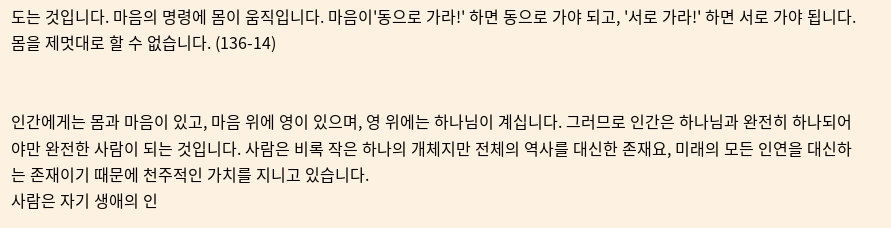도는 것입니다. 마음의 명령에 몸이 움직입니다. 마음이'동으로 가라!' 하면 동으로 가야 되고, '서로 가라!' 하면 서로 가야 됩니다. 몸을 제멋대로 할 수 없습니다. (136-14)


인간에게는 몸과 마음이 있고, 마음 위에 영이 있으며, 영 위에는 하나님이 계십니다. 그러므로 인간은 하나님과 완전히 하나되어야만 완전한 사람이 되는 것입니다. 사람은 비록 작은 하나의 개체지만 전체의 역사를 대신한 존재요, 미래의 모든 인연을 대신하는 존재이기 때문에 천주적인 가치를 지니고 있습니다.
사람은 자기 생애의 인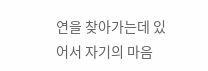연을 찾아가는데 있어서 자기의 마음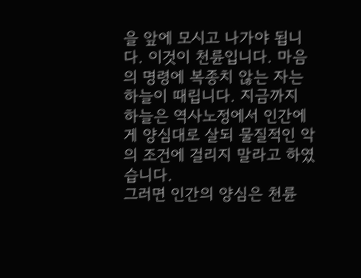을 앞에 모시고 나가야 됩니다. 이것이 천륜입니다. 마음의 명령에 복종치 않는 자는 하늘이 때립니다. 지금까지 하늘은 역사노정에서 인간에게 양심대로 살되 물질적인 악의 조건에 걸리지 말라고 하였습니다.
그러면 인간의 양심은 천륜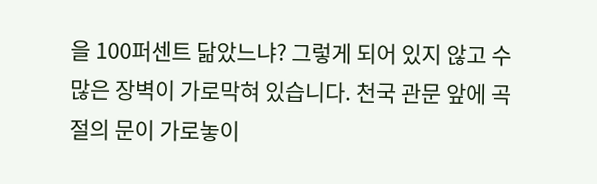을 100퍼센트 닮았느냐? 그렇게 되어 있지 않고 수많은 장벽이 가로막혀 있습니다. 천국 관문 앞에 곡절의 문이 가로놓이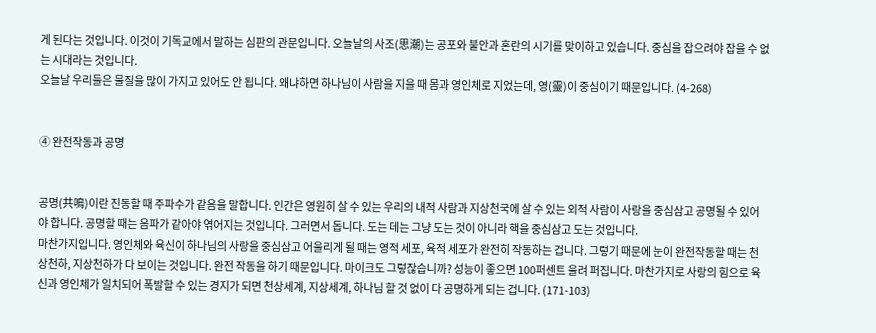게 된다는 것입니다. 이것이 기독교에서 말하는 심판의 관문입니다. 오늘날의 사조(思潮)는 공포와 불안과 혼란의 시기를 맞이하고 있습니다. 중심을 잡으려야 잡을 수 없는 시대라는 것입니다.
오늘날 우리들은 물질을 많이 가지고 있어도 안 됩니다. 왜냐하면 하나님이 사람을 지을 때 몸과 영인체로 지었는데, 영(靈)이 중심이기 때문입니다. (4-268)


④ 완전작동과 공명


공명(共鳴)이란 진동할 때 주파수가 같음을 말합니다. 인간은 영원히 살 수 있는 우리의 내적 사람과 지상천국에 살 수 있는 외적 사람이 사랑을 중심삼고 공명될 수 있어야 합니다. 공명할 때는 음파가 같아야 엮어지는 것입니다. 그러면서 돕니다. 도는 데는 그냥 도는 것이 아니라 핵을 중심삼고 도는 것입니다.
마찬가지입니다. 영인체와 육신이 하나님의 사랑을 중심삼고 어울리게 될 때는 영적 세포, 육적 세포가 완전히 작동하는 겁니다. 그렇기 때문에 눈이 완전작동할 때는 천상천하, 지상천하가 다 보이는 것입니다. 완전 작동을 하기 때문입니다. 마이크도 그렇잖습니까? 성능이 좋으면 100퍼센트 울려 퍼집니다. 마찬가지로 사랑의 힘으로 육신과 영인체가 일치되어 폭발할 수 있는 경지가 되면 천상세계, 지상세계, 하나님 할 것 없이 다 공명하게 되는 겁니다. (171-103)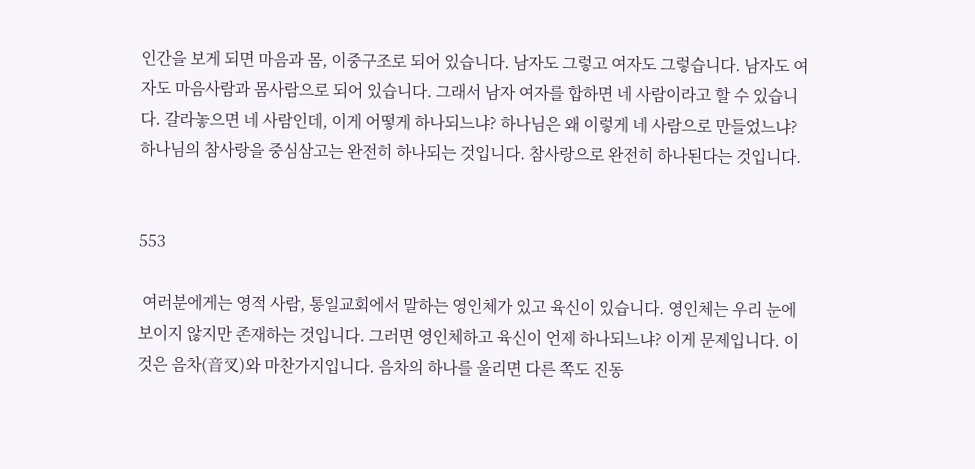인간을 보게 되면 마음과 몸, 이중구조로 되어 있습니다. 남자도 그렇고 여자도 그렇습니다. 남자도 여자도 마음사람과 몸사람으로 되어 있습니다. 그래서 남자 여자를 합하면 네 사람이라고 할 수 있습니다. 갈라놓으면 네 사람인데, 이게 어떻게 하나되느냐? 하나님은 왜 이렇게 네 사람으로 만들었느냐? 하나님의 참사랑을 중심삼고는 완전히 하나되는 것입니다. 참사랑으로 완전히 하나된다는 것입니다.


553

 여러분에게는 영적 사람, 통일교회에서 말하는 영인체가 있고 육신이 있습니다. 영인체는 우리 눈에 보이지 않지만 존재하는 것입니다. 그러면 영인체하고 육신이 언제 하나되느냐? 이게 문제입니다. 이것은 음차(音叉)와 마찬가지입니다. 음차의 하나를 울리면 다른 쪽도 진동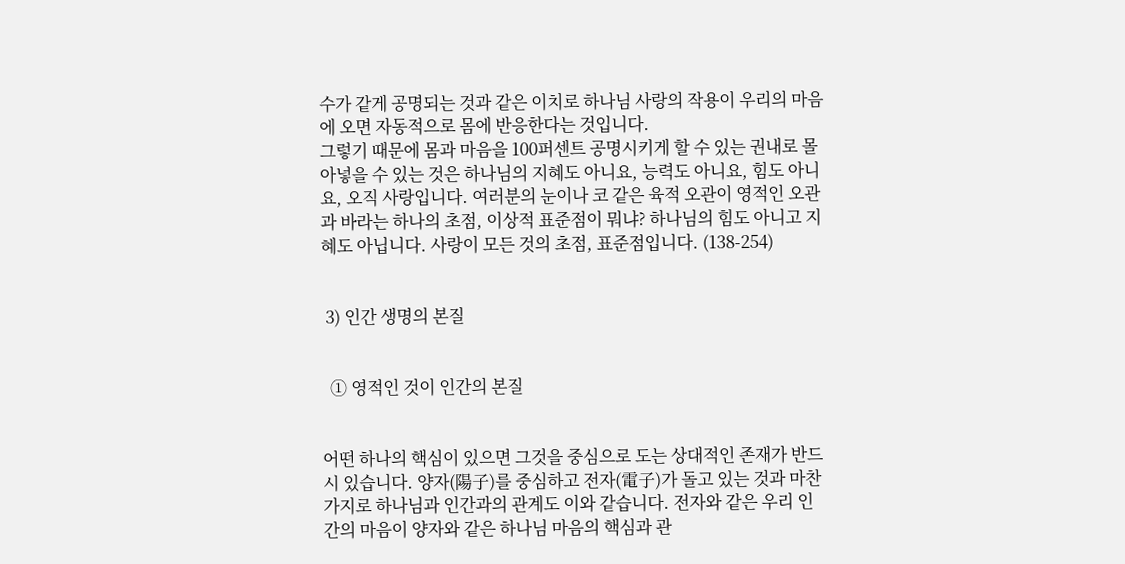수가 같게 공명되는 것과 같은 이치로 하나님 사랑의 작용이 우리의 마음에 오면 자동적으로 몸에 반응한다는 것입니다.
그렇기 때문에 몸과 마음을 100퍼센트 공명시키게 할 수 있는 권내로 몰아넣을 수 있는 것은 하나님의 지혜도 아니요, 능력도 아니요, 힘도 아니요, 오직 사랑입니다. 여러분의 눈이나 코 같은 육적 오관이 영적인 오관과 바라는 하나의 초점, 이상적 표준점이 뭐냐? 하나님의 힘도 아니고 지혜도 아닙니다. 사랑이 모든 것의 초점, 표준점입니다. (138-254)


 3) 인간 생명의 본질


  ① 영적인 것이 인간의 본질


어떤 하나의 핵심이 있으면 그것을 중심으로 도는 상대적인 존재가 반드시 있습니다. 양자(陽子)를 중심하고 전자(電子)가 돌고 있는 것과 마찬가지로 하나님과 인간과의 관계도 이와 같습니다. 전자와 같은 우리 인간의 마음이 양자와 같은 하나님 마음의 핵심과 관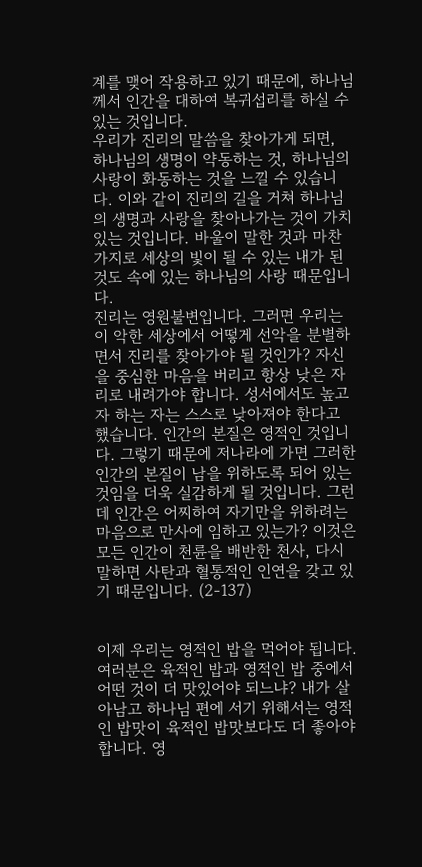계를 맺어 작용하고 있기 때문에, 하나님께서 인간을 대하여 복귀섭리를 하실 수 있는 것입니다.
우리가 진리의 말씀을 찾아가게 되면, 하나님의 생명이 약동하는 것, 하나님의 사랑이 화동하는 것을 느낄 수 있습니다. 이와 같이 진리의 길을 거쳐 하나님의 생명과 사랑을 찾아나가는 것이 가치 있는 것입니다. 바울이 말한 것과 마찬가지로 세상의 빛이 될 수 있는 내가 된 것도 속에 있는 하나님의 사랑 때문입니다.
진리는 영원불변입니다. 그러면 우리는 이 악한 세상에서 어떻게 선악을 분별하면서 진리를 찾아가야 될 것인가? 자신을 중심한 마음을 버리고 항상 낮은 자리로 내려가야 합니다. 성서에서도 높고자 하는 자는 스스로 낮아져야 한다고 했습니다. 인간의 본질은 영적인 것입니다. 그렇기 때문에 저나라에 가면 그러한 인간의 본질이 남을 위하도록 되어 있는 것임을 더욱 실감하게 될 것입니다. 그런데 인간은 어찌하여 자기만을 위하려는 마음으로 만사에 임하고 있는가? 이것은 모든 인간이 천륜을 배반한 천사, 다시 말하면 사탄과 혈통적인 인연을 갖고 있기 때문입니다. (2-137)


이제 우리는 영적인 밥을 먹어야 됩니다. 여러분은 육적인 밥과 영적인 밥 중에서 어떤 것이 더 맛있어야 되느냐? 내가 살아남고 하나님 편에 서기 위해서는 영적인 밥맛이 육적인 밥맛보다도 더 좋아야 합니다. 영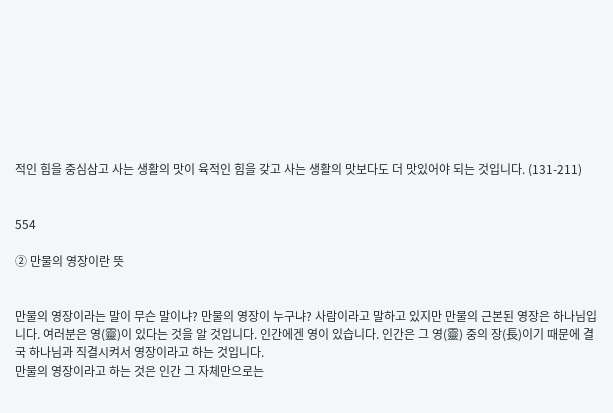적인 힘을 중심삼고 사는 생활의 맛이 육적인 힘을 갖고 사는 생활의 맛보다도 더 맛있어야 되는 것입니다. (131-211)


554

② 만물의 영장이란 뜻


만물의 영장이라는 말이 무슨 말이냐? 만물의 영장이 누구냐? 사람이라고 말하고 있지만 만물의 근본된 영장은 하나님입니다. 여러분은 영(靈)이 있다는 것을 알 것입니다. 인간에겐 영이 있습니다. 인간은 그 영(靈) 중의 장(長)이기 때문에 결국 하나님과 직결시켜서 영장이라고 하는 것입니다.
만물의 영장이라고 하는 것은 인간 그 자체만으로는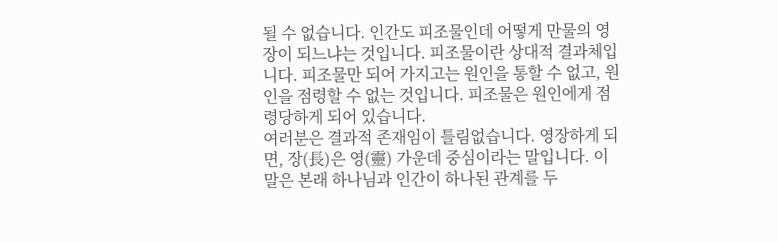될 수 없습니다. 인간도 피조물인데 어떻게 만물의 영장이 되느냐는 것입니다. 피조물이란 상대적 결과체입니다. 피조물만 되어 가지고는 원인을 통할 수 없고, 원인을 점령할 수 없는 것입니다. 피조물은 원인에게 점령당하게 되어 있습니다.
여러분은 결과적 존재임이 틀림없습니다. 영장하게 되면, 장(長)은 영(靈) 가운데 중심이라는 말입니다. 이 말은 본래 하나님과 인간이 하나된 관계를 두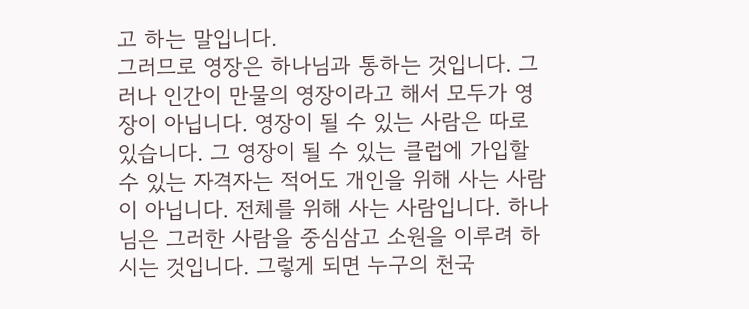고 하는 말입니다.
그러므로 영장은 하나님과 통하는 것입니다. 그러나 인간이 만물의 영장이라고 해서 모두가 영장이 아닙니다. 영장이 될 수 있는 사람은 따로 있습니다. 그 영장이 될 수 있는 클럽에 가입할 수 있는 자격자는 적어도 개인을 위해 사는 사람이 아닙니다. 전체를 위해 사는 사람입니다. 하나님은 그러한 사람을 중심삼고 소원을 이루려 하시는 것입니다. 그렇게 되면 누구의 천국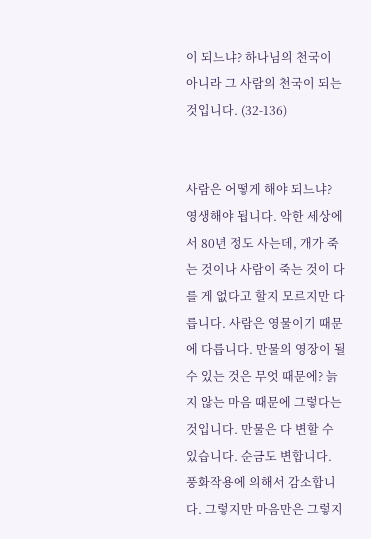이 되느냐? 하나님의 천국이 아니라 그 사람의 천국이 되는 것입니다. (32-136)


사람은 어떻게 해야 되느냐? 영생해야 됩니다. 악한 세상에서 80년 정도 사는데, 개가 죽는 것이나 사람이 죽는 것이 다를 게 없다고 할지 모르지만 다릅니다. 사람은 영물이기 때문에 다릅니다. 만물의 영장이 될 수 있는 것은 무엇 때문에? 늙지 않는 마음 때문에 그렇다는 것입니다. 만물은 다 변할 수 있습니다. 순금도 변합니다. 풍화작용에 의해서 감소합니다. 그렇지만 마음만은 그렇지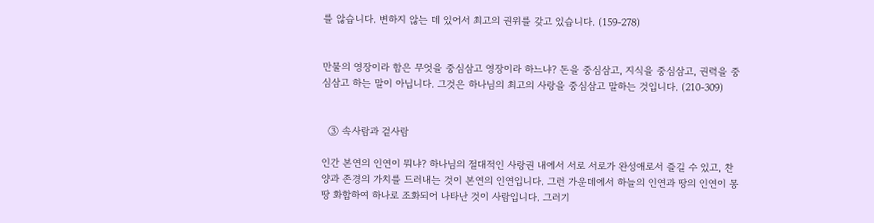를 않습니다. 변하지 않는 데 있어서 최고의 권위를 갖고 있습니다. (159-278)


만물의 영장이라 함은 무엇을 중심삼고 영장이라 하느냐? 돈을 중심삼고, 지식을 중심삼고, 권력을 중심삼고 하는 말이 아닙니다. 그것은 하나님의 최고의 사랑을 중심삼고 말하는 것입니다. (210-309)


  ③ 속사람과 겉사람

인간 본연의 인연이 뭐냐? 하나님의 절대적인 사랑권 내에서 서로 서로가 완성애로서 즐길 수 있고, 찬양과 존경의 가치를 드러내는 것이 본연의 인연입니다. 그런 가운데에서 하늘의 인연과 땅의 인연이 몽땅 화합하여 하나로 조화되어 나타난 것이 사람입니다. 그러기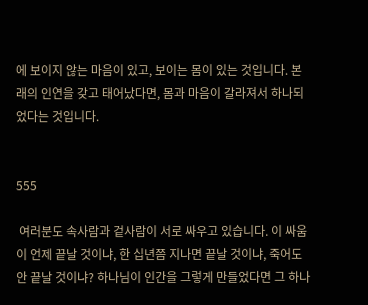에 보이지 않는 마음이 있고, 보이는 몸이 있는 것입니다. 본래의 인연을 갖고 태어났다면, 몸과 마음이 갈라져서 하나되었다는 것입니다.


555

 여러분도 속사람과 겉사람이 서로 싸우고 있습니다. 이 싸움이 언제 끝날 것이냐, 한 십년쯤 지나면 끝날 것이냐, 죽어도 안 끝날 것이냐? 하나님이 인간을 그렇게 만들었다면 그 하나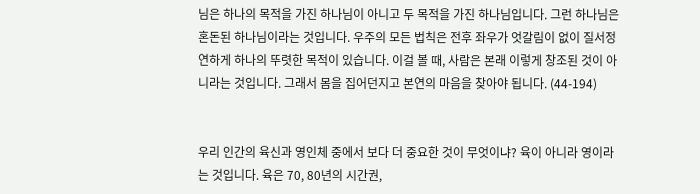님은 하나의 목적을 가진 하나님이 아니고 두 목적을 가진 하나님입니다. 그런 하나님은 혼돈된 하나님이라는 것입니다. 우주의 모든 법칙은 전후 좌우가 엇갈림이 없이 질서정연하게 하나의 뚜렷한 목적이 있습니다. 이걸 볼 때, 사람은 본래 이렇게 창조된 것이 아니라는 것입니다. 그래서 몸을 집어던지고 본연의 마음을 찾아야 됩니다. (44-194)


우리 인간의 육신과 영인체 중에서 보다 더 중요한 것이 무엇이냐? 육이 아니라 영이라는 것입니다. 육은 70, 80년의 시간권,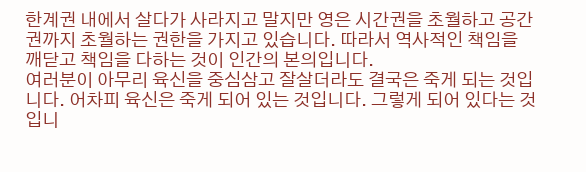한계권 내에서 살다가 사라지고 말지만 영은 시간권을 초월하고 공간권까지 초월하는 권한을 가지고 있습니다. 따라서 역사적인 책임을 깨닫고 책임을 다하는 것이 인간의 본의입니다.
여러분이 아무리 육신을 중심삼고 잘살더라도 결국은 죽게 되는 것입니다. 어차피 육신은 죽게 되어 있는 것입니다. 그렇게 되어 있다는 것입니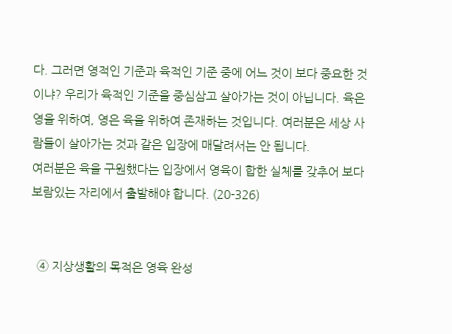다. 그러면 영적인 기준과 육적인 기준 중에 어느 것이 보다 중요한 것이냐? 우리가 육적인 기준을 중심삼고 살아가는 것이 아닙니다. 육은 영을 위하여, 영은 육을 위하여 존재하는 것입니다. 여러분은 세상 사람들이 살아가는 것과 같은 입장에 매달려서는 안 됩니다.
여러분은 육을 구원했다는 입장에서 영육이 합한 실체를 갖추어 보다 보람있는 자리에서 출발해야 합니다. (20-326)


  ④ 지상생활의 목적은 영육 완성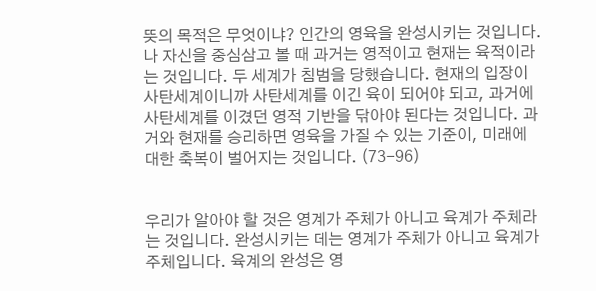뜻의 목적은 무엇이냐? 인간의 영육을 완성시키는 것입니다. 나 자신을 중심삼고 볼 때 과거는 영적이고 현재는 육적이라는 것입니다. 두 세계가 침범을 당했습니다. 현재의 입장이 사탄세계이니까 사탄세계를 이긴 육이 되어야 되고, 과거에 사탄세계를 이겼던 영적 기반을 닦아야 된다는 것입니다. 과거와 현재를 승리하면 영육을 가질 수 있는 기준이, 미래에 대한 축복이 벌어지는 것입니다. (73-96)


우리가 알아야 할 것은 영계가 주체가 아니고 육계가 주체라는 것입니다. 완성시키는 데는 영계가 주체가 아니고 육계가 주체입니다. 육계의 완성은 영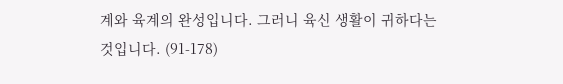계와 육계의 완성입니다. 그러니 육신 생활이 귀하다는 것입니다. (91-178)